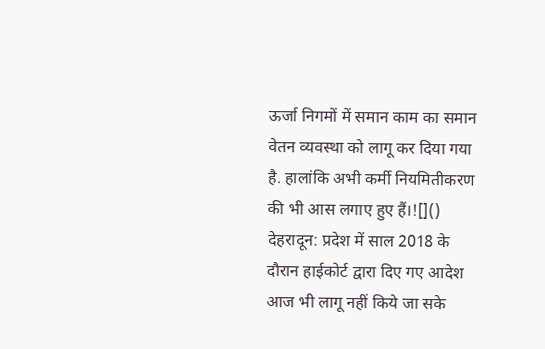ऊर्जा निगमों में समान काम का समान वेतन व्यवस्था को लागू कर दिया गया है. हालांकि अभी कर्मी नियमितीकरण की भी आस लगाए हुए हैं।![]()
देहरादून: प्रदेश में साल 2018 के दौरान हाईकोर्ट द्वारा दिए गए आदेश आज भी लागू नहीं किये जा सके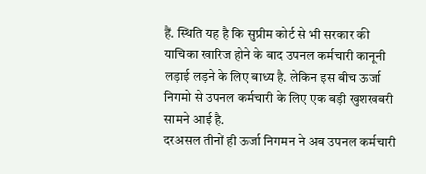हैं. स्थिति यह है कि सुप्रीम कोर्ट से भी सरकार की याचिका खारिज होने के बाद उपनल कर्मचारी कानूनी लड़ाई लड़ने के लिए बाध्य है. लेकिन इस बीच ऊर्जा निगमो से उपनल कर्मचारी के लिए एक बड़ी खुशखबरी सामने आई है.
दरअसल तीनों ही ऊर्जा निगमन ने अब उपनल कर्मचारी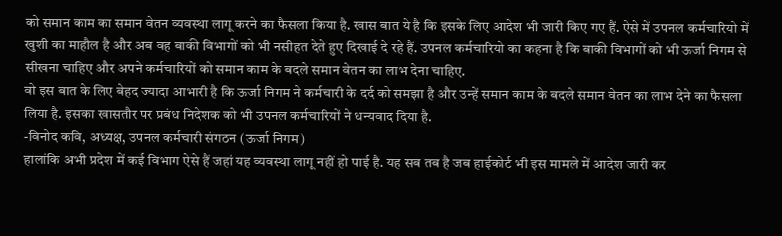को समान काम का समान वेतन व्यवस्था लागू करने का फैसला किया है. खास बात ये है कि इसके लिए आदेश भी जारी किए गए हैं. ऐसे में उपनल कर्मचारियो में खुशी का माहौल है और अब वह बाकी विभागों को भी नसीहत देते हुए दिखाई दे रहे हैं. उपनल कर्मचारियो का कहना है कि बाकी विभागों को भी ऊर्जा निगम से सीखना चाहिए और अपने कर्मचारियों को समान काम के बदले समान वेतन का लाभ देना चाहिए.
वो इस बात के लिए बेहद ज्यादा आभारी है कि ऊर्जा निगम ने कर्मचारी के दर्द को समझा है और उन्हें समान काम के बदले समान वेतन का लाभ देने का फैसला लिया है. इसका खासतौर पर प्रबंध निदेशक को भी उपनल कर्मचारियों ने धन्यवाद दिया है.
-विनोद कवि, अध्यक्ष, उपनल कर्मचारी संगठन (ऊर्जा निगम)
हालांकि अभी प्रदेश में कई विभाग ऐसे हैं जहां यह व्यवस्था लागू नहीं हो पाई है. यह सब तब है जब हाईकोर्ट भी इस मामले में आदेश जारी कर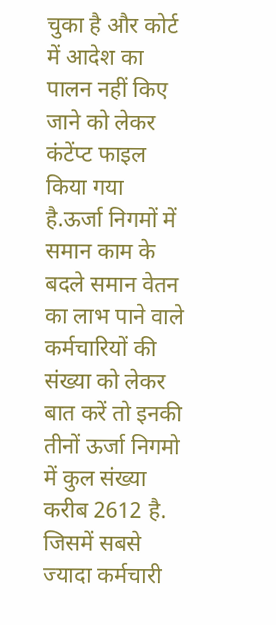चुका है और कोर्ट में आदेश का पालन नहीं किए जाने को लेकर कंटेंप्ट फाइल किया गया है.ऊर्जा निगमों में समान काम के बदले समान वेतन का लाभ पाने वाले कर्मचारियों की संख्या को लेकर बात करें तो इनकी तीनों ऊर्जा निगमो में कुल संख्या करीब 2612 है.
जिसमें सबसे ज्यादा कर्मचारी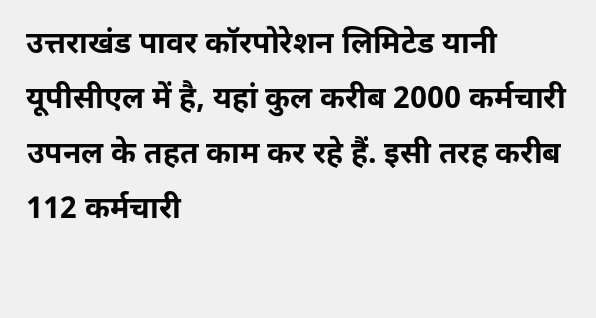उत्तराखंड पावर कॉरपोरेशन लिमिटेड यानी यूपीसीएल में है, यहां कुल करीब 2000 कर्मचारी उपनल के तहत काम कर रहे हैं. इसी तरह करीब 112 कर्मचारी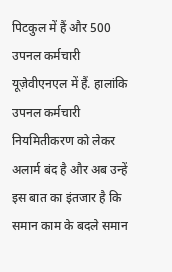पिटकुल में हैं और 500 उपनल कर्मचारी यूज़ेवीएनएल में हैं. हालांकि उपनल कर्मचारी नियमितीकरण को लेकर अलार्म बंद है और अब उन्हें इस बात का इंतजार है कि समान काम के बदले समान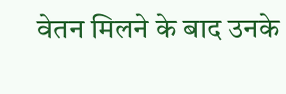वेतन मिलने के बाद उनके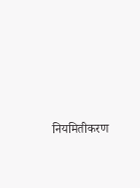नियमितीकरण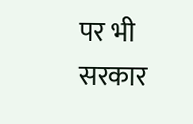पर भी सरकार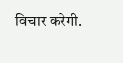विचार करेगी.